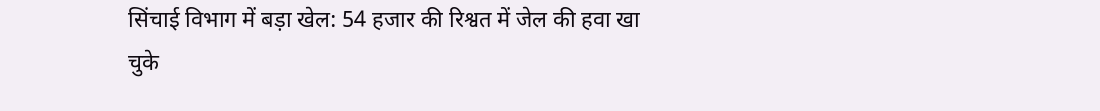सिंचाई विभाग में बड़ा खेल: 54 हजार की रिश्वत में जेल की हवा खा चुके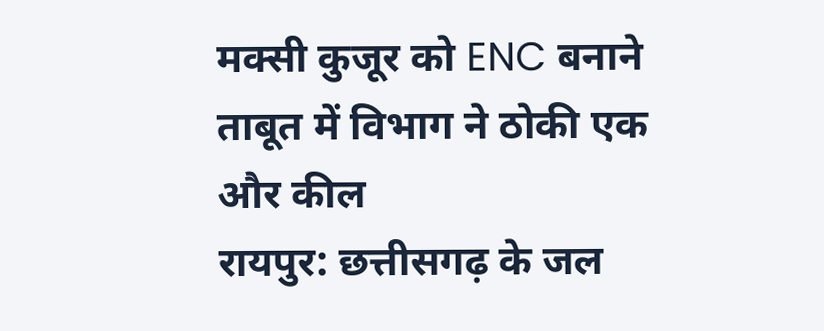मक्सी कुजूर को ENC बनाने ताबूत में विभाग ने ठोकी एक और कील
रायपुर: छत्तीसगढ़ के जल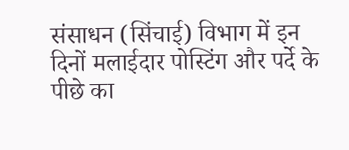संसाधन (सिंचाई) विभाग में इन दिनों मलाईदार पोस्टिंग और पर्दे के पीछे का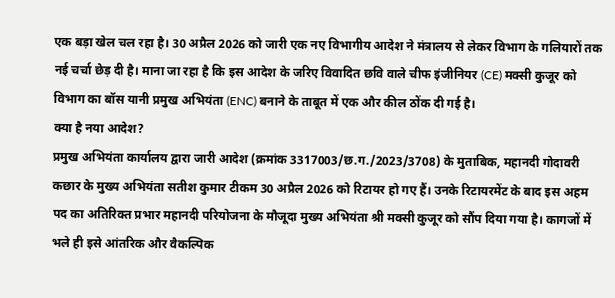एक बड़ा खेल चल रहा है। 30 अप्रैल 2026 को जारी एक नए विभागीय आदेश ने मंत्रालय से लेकर विभाग के गलियारों तक नई चर्चा छेड़ दी है। माना जा रहा है कि इस आदेश के जरिए विवादित छवि वाले चीफ इंजीनियर (CE) मक्सी कुजूर को विभाग का बॉस यानी प्रमुख अभियंता (ENC) बनाने के ताबूत में एक और कील ठोंक दी गई है।
क्या है नया आदेश?
प्रमुख अभियंता कार्यालय द्वारा जारी आदेश (क्रमांक 3317003/छ.ग./2023/3708) के मुताबिक, महानदी गोदावरी कछार के मुख्य अभियंता सतीश कुमार टीकम 30 अप्रैल 2026 को रिटायर हो गए हैं। उनके रिटायरमेंट के बाद इस अहम पद का अतिरिक्त प्रभार महानदी परियोजना के मौजूदा मुख्य अभियंता श्री मक्सी कुजूर को सौंप दिया गया है। कागजों में भले ही इसे आंतरिक और वैकल्पिक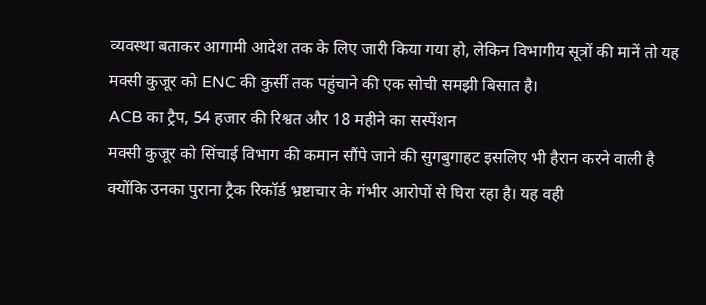व्यवस्था बताकर आगामी आदेश तक के लिए जारी किया गया हो, लेकिन विभागीय सूत्रों की मानें तो यह मक्सी कुजूर को ENC की कुर्सी तक पहुंचाने की एक सोची समझी बिसात है।
ACB का ट्रैप, 54 हजार की रिश्वत और 18 महीने का सस्पेंशन
मक्सी कुजूर को सिंचाई विभाग की कमान सौंपे जाने की सुगबुगाहट इसलिए भी हैरान करने वाली है क्योंकि उनका पुराना ट्रैक रिकॉर्ड भ्रष्टाचार के गंभीर आरोपों से घिरा रहा है। यह वही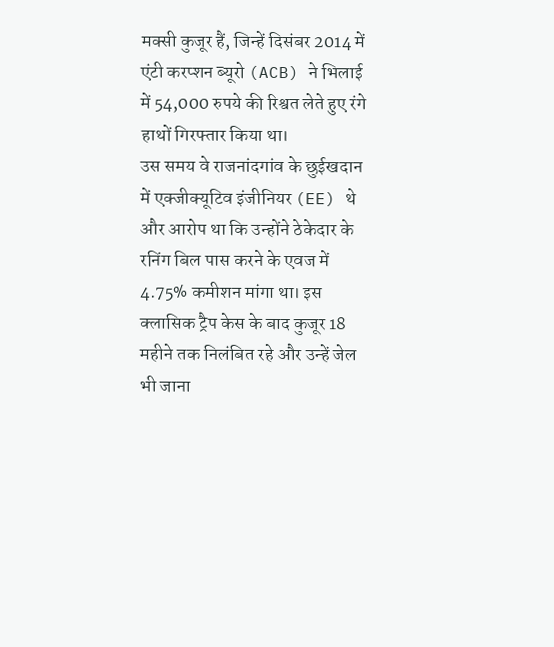मक्सी कुजूर हैं, जिन्हें दिसंबर 2014 में एंटी करप्शन ब्यूरो (ACB) ने भिलाई में 54,000 रुपये की रिश्वत लेते हुए रंगे हाथों गिरफ्तार किया था।
उस समय वे राजनांदगांव के छुईखदान में एक्जीक्यूटिव इंजीनियर (EE) थे और आरोप था कि उन्होंने ठेकेदार के रनिंग बिल पास करने के एवज में 4.75% कमीशन मांगा था। इस क्लासिक ट्रैप केस के बाद कुजूर 18 महीने तक निलंबित रहे और उन्हें जेल भी जाना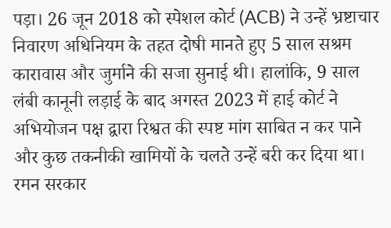पड़ा। 26 जून 2018 को स्पेशल कोर्ट (ACB) ने उन्हें भ्रष्टाचार निवारण अधिनियम के तहत दोषी मानते हुए 5 साल सश्रम कारावास और जुर्माने की सजा सुनाई थी। हालांकि, 9 साल लंबी कानूनी लड़ाई के बाद अगस्त 2023 में हाई कोर्ट ने अभियोजन पक्ष द्वारा रिश्वत की स्पष्ट मांग साबित न कर पाने और कुछ तकनीकी खामियों के चलते उन्हें बरी कर दिया था।
रमन सरकार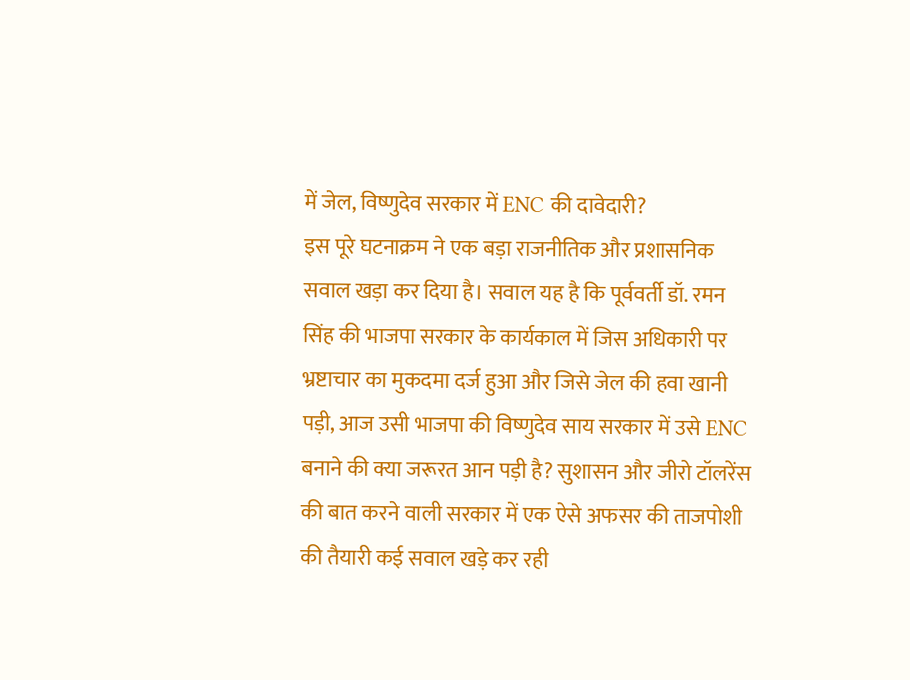में जेल, विष्णुदेव सरकार में ENC की दावेदारी?
इस पूरे घटनाक्रम ने एक बड़ा राजनीतिक और प्रशासनिक सवाल खड़ा कर दिया है। सवाल यह है कि पूर्ववर्ती डॉ. रमन सिंह की भाजपा सरकार के कार्यकाल में जिस अधिकारी पर भ्रष्टाचार का मुकदमा दर्ज हुआ और जिसे जेल की हवा खानी पड़ी, आज उसी भाजपा की विष्णुदेव साय सरकार में उसे ENC बनाने की क्या जरूरत आन पड़ी है? सुशासन और जीरो टॉलरेंस की बात करने वाली सरकार में एक ऐसे अफसर की ताजपोशी की तैयारी कई सवाल खड़े कर रही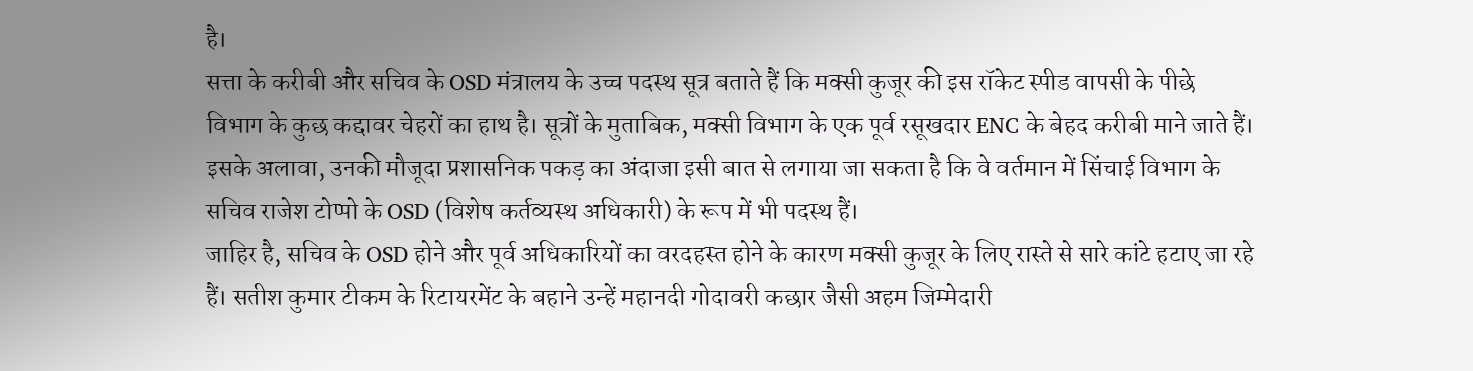है।
सत्ता के करीबी और सचिव के OSD मंत्रालय के उच्च पदस्थ सूत्र बताते हैं कि मक्सी कुजूर की इस रॉकेट स्पीड वापसी के पीछे विभाग के कुछ कद्दावर चेहरों का हाथ है। सूत्रों के मुताबिक, मक्सी विभाग के एक पूर्व रसूखदार ENC के बेहद करीबी माने जाते हैं। इसके अलावा, उनकी मौजूदा प्रशासनिक पकड़ का अंदाजा इसी बात से लगाया जा सकता है कि वे वर्तमान में सिंचाई विभाग के सचिव राजेश टोप्पो के OSD (विशेष कर्तव्यस्थ अधिकारी) के रूप में भी पदस्थ हैं।
जाहिर है, सचिव के OSD होने और पूर्व अधिकारियों का वरदहस्त होने के कारण मक्सी कुजूर के लिए रास्ते से सारे कांटे हटाए जा रहे हैं। सतीश कुमार टीकम के रिटायरमेंट के बहाने उन्हें महानदी गोदावरी कछार जैसी अहम जिम्मेदारी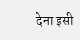देना इसी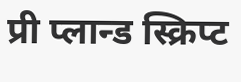प्री प्लान्ड स्क्रिप्ट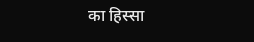का हिस्सा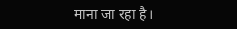माना जा रहा है।